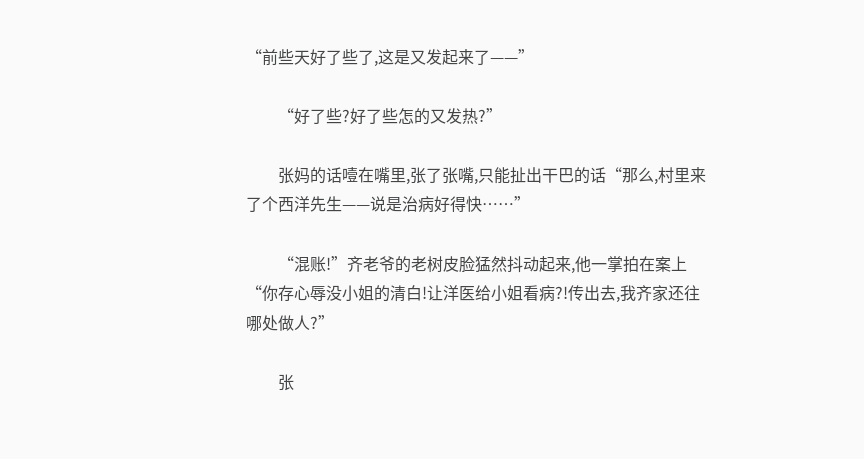“前些天好了些了,这是又发起来了——”

        “好了些?好了些怎的又发热?”

        张妈的话噎在嘴里,张了张嘴,只能扯出干巴的话“那么,村里来了个西洋先生——说是治病好得快……”

        “混账!”齐老爷的老树皮脸猛然抖动起来,他一掌拍在案上“你存心辱没小姐的清白!让洋医给小姐看病?!传出去,我齐家还往哪处做人?”

        张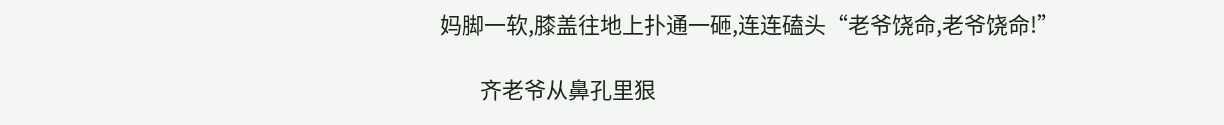妈脚一软,膝盖往地上扑通一砸,连连磕头“老爷饶命,老爷饶命!”

        齐老爷从鼻孔里狠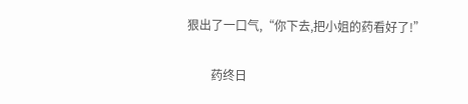狠出了一口气,“你下去,把小姐的药看好了!”

        药终日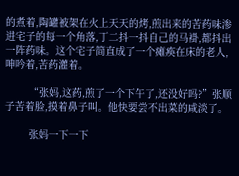的煮着,陶罐被架在火上天天的烤,煎出来的苦药味渗进宅子的每一个角落,丁二抖一抖自己的马褂,都抖出一阵药味。这个宅子简直成了一个瘫痪在床的老人,呻吟着,苦药灌着。

        “张妈,这药,煎了一个下午了,还没好吗?”张顺子苦着脸,摸着鼻子叫。他快要尝不出菜的咸淡了。

        张妈一下一下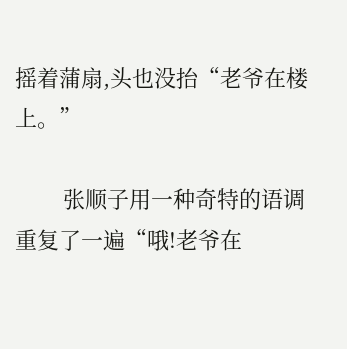摇着蒲扇,头也没抬“老爷在楼上。”

        张顺子用一种奇特的语调重复了一遍“哦!老爷在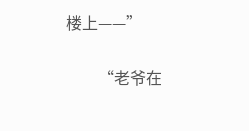楼上——”

        “老爷在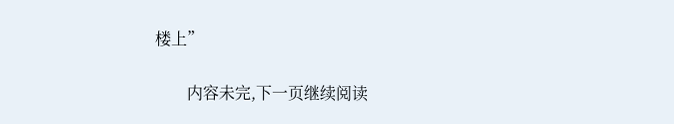楼上”

        内容未完,下一页继续阅读